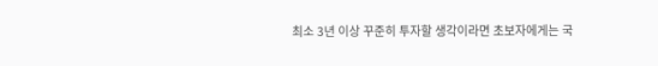최소 3년 이상 꾸준히 투자할 생각이라면 초보자에게는 국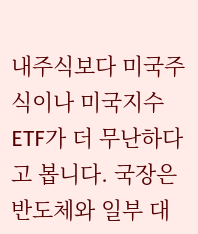내주식보다 미국주식이나 미국지수 ETF가 더 무난하다고 봅니다. 국장은 반도체와 일부 대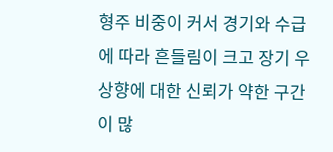형주 비중이 커서 경기와 수급에 따라 흔들림이 크고 장기 우상향에 대한 신뢰가 약한 구간이 많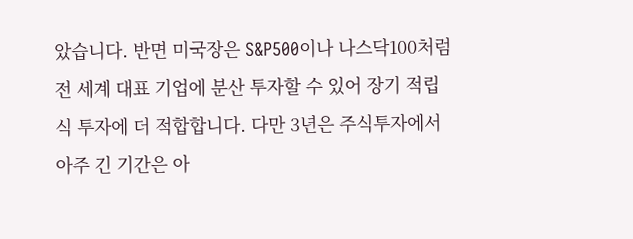았습니다. 반면 미국장은 S&P500이나 나스닥100처럼 전 세계 대표 기업에 분산 투자할 수 있어 장기 적립식 투자에 더 적합합니다. 다만 3년은 주식투자에서 아주 긴 기간은 아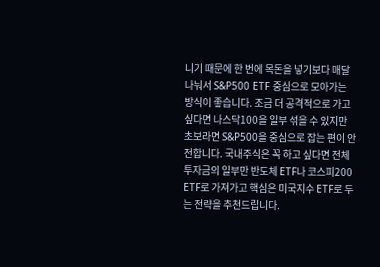니기 때문에 한 번에 목돈을 넣기보다 매달 나눠서 S&P500 ETF 중심으로 모아가는 방식이 좋습니다. 조금 더 공격적으로 가고 싶다면 나스닥100을 일부 섞을 수 있지만 초보라면 S&P500을 중심으로 잡는 편이 안전합니다. 국내주식은 꼭 하고 싶다면 전체 투자금의 일부만 반도체 ETF나 코스피200 ETF로 가져가고 핵심은 미국지수 ETF로 두는 전략을 추천드립니다.